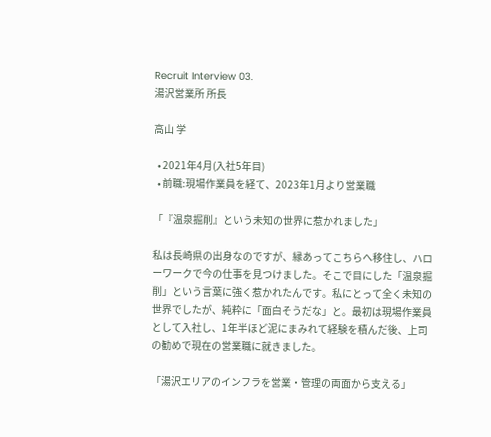Recruit Interview 03.
湯沢営業所 所長

高山 学

  • 2021年4月(入社5年目)
  • 前職:現場作業員を経て、2023年1月より営業職

「『温泉掘削』という未知の世界に惹かれました」

私は長崎県の出身なのですが、縁あってこちらへ移住し、ハローワークで今の仕事を見つけました。そこで目にした「温泉掘削」という言葉に強く惹かれたんです。私にとって全く未知の世界でしたが、純粋に「面白そうだな」と。最初は現場作業員として入社し、1年半ほど泥にまみれて経験を積んだ後、上司の勧めで現在の営業職に就きました。

「湯沢エリアのインフラを営業・管理の両面から支える」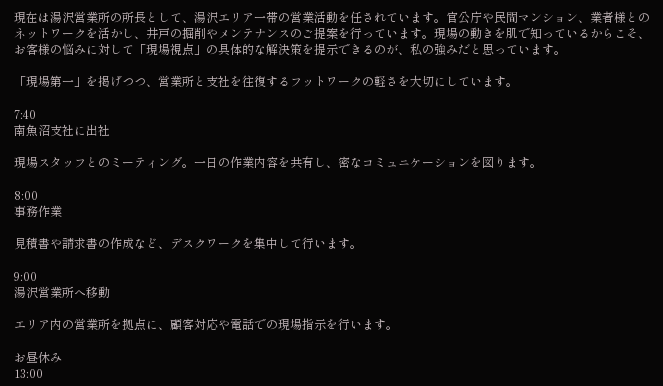現在は湯沢営業所の所長として、湯沢エリア一帯の営業活動を任されています。官公庁や民間マンション、業者様とのネットワークを活かし、井戸の掘削やメンテナンスのご提案を行っています。現場の動きを肌で知っているからこそ、お客様の悩みに対して「現場視点」の具体的な解決策を提示できるのが、私の強みだと思っています。

「現場第一」を掲げつつ、営業所と支社を往復するフットワークの軽さを大切にしています。

7:40
南魚沼支社に出社

現場スタッフとのミーティング。一日の作業内容を共有し、密なコミュニケーションを図ります。

8:00
事務作業

見積書や請求書の作成など、デスクワークを集中して行います。

9:00
湯沢営業所へ移動

エリア内の営業所を拠点に、顧客対応や電話での現場指示を行います。

お昼休み
13:00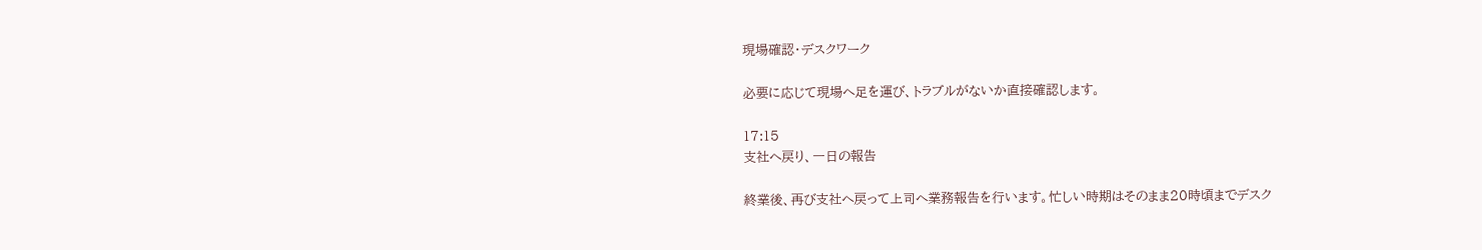現場確認・デスクワーク

必要に応じて現場へ足を運び、トラブルがないか直接確認します。

17:15
支社へ戻り、一日の報告

終業後、再び支社へ戻って上司へ業務報告を行います。忙しい時期はそのまま20時頃までデスク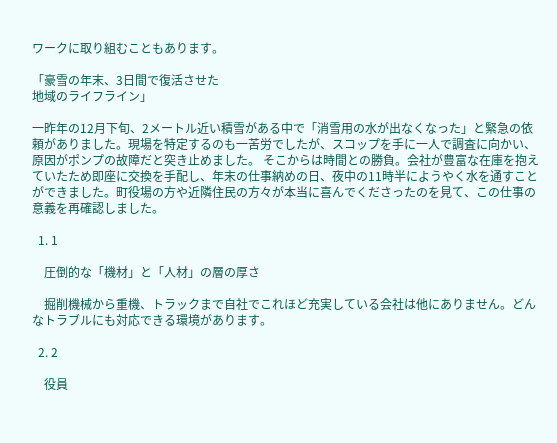ワークに取り組むこともあります。

「豪雪の年末、3日間で復活させた
地域のライフライン」

一昨年の12月下旬、2メートル近い積雪がある中で「消雪用の水が出なくなった」と緊急の依頼がありました。現場を特定するのも一苦労でしたが、スコップを手に一人で調査に向かい、原因がポンプの故障だと突き止めました。 そこからは時間との勝負。会社が豊富な在庫を抱えていたため即座に交換を手配し、年末の仕事納めの日、夜中の11時半にようやく水を通すことができました。町役場の方や近隣住民の方々が本当に喜んでくださったのを見て、この仕事の意義を再確認しました。

  1. 1

    圧倒的な「機材」と「人材」の層の厚さ

    掘削機械から重機、トラックまで自社でこれほど充実している会社は他にありません。どんなトラブルにも対応できる環境があります。

  2. 2

    役員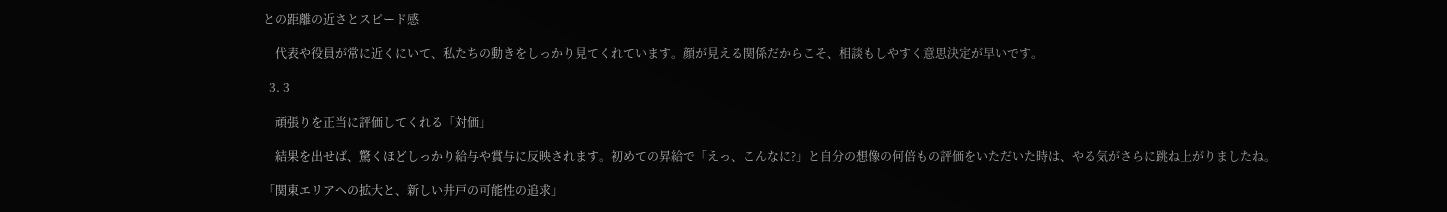との距離の近さとスピード感

    代表や役員が常に近くにいて、私たちの動きをしっかり見てくれています。顔が見える関係だからこそ、相談もしやすく意思決定が早いです。

  3. 3

    頑張りを正当に評価してくれる「対価」

    結果を出せば、驚くほどしっかり給与や賞与に反映されます。初めての昇給で「えっ、こんなに?」と自分の想像の何倍もの評価をいただいた時は、やる気がさらに跳ね上がりましたね。

「関東エリアへの拡大と、新しい井戸の可能性の追求」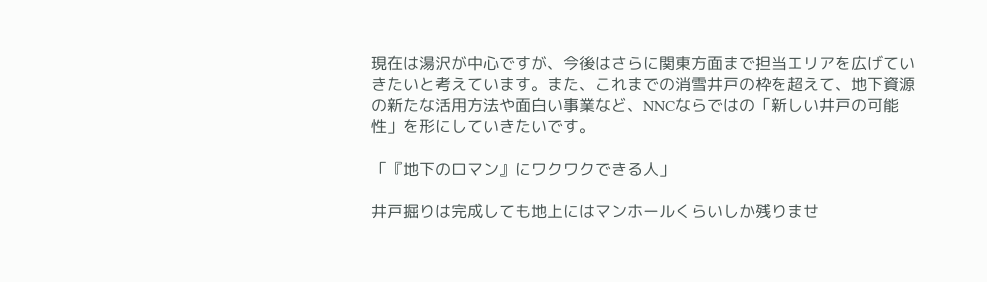現在は湯沢が中心ですが、今後はさらに関東方面まで担当エリアを広げていきたいと考えています。また、これまでの消雪井戸の枠を超えて、地下資源の新たな活用方法や面白い事業など、NNCならではの「新しい井戸の可能性」を形にしていきたいです。

「『地下のロマン』にワクワクできる人」

井戸掘りは完成しても地上にはマンホールくらいしか残りませ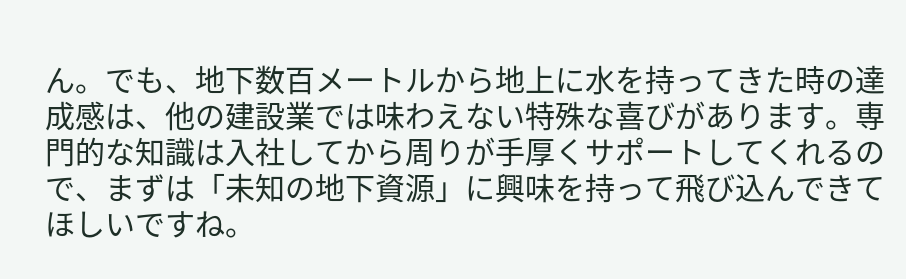ん。でも、地下数百メートルから地上に水を持ってきた時の達成感は、他の建設業では味わえない特殊な喜びがあります。専門的な知識は入社してから周りが手厚くサポートしてくれるので、まずは「未知の地下資源」に興味を持って飛び込んできてほしいですね。